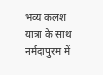भव्य कलश यात्रा के साथ नर्मदापुरम में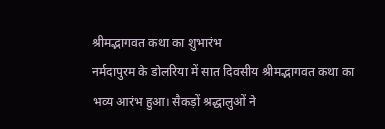श्रीमद्भागवत कथा का शुभारंभ
नर्मदापुरम के डोलरिया में सात दिवसीय श्रीमद्भागवत कथा का भव्य आरंभ हुआ। सैकड़ों श्रद्धालुओं ने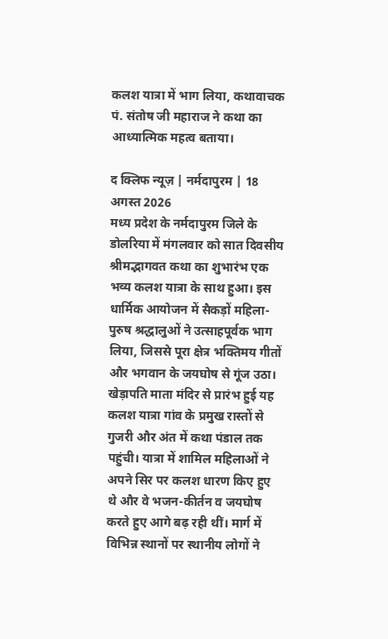कलश यात्रा में भाग लिया, कथावाचक पं. संतोष जी महाराज ने कथा का आध्यात्मिक महत्व बताया।

द क्लिफ न्यूज़ | नर्मदापुरम | 18 अगस्त 2026
मध्य प्रदेश के नर्मदापुरम जिले के डोलरिया में मंगलवार को सात दिवसीय श्रीमद्भागवत कथा का शुभारंभ एक भव्य कलश यात्रा के साथ हुआ। इस धार्मिक आयोजन में सैकड़ों महिला-पुरुष श्रद्धालुओं ने उत्साहपूर्वक भाग लिया, जिससे पूरा क्षेत्र भक्तिमय गीतों और भगवान के जयघोष से गूंज उठा।
खेड़ापति माता मंदिर से प्रारंभ हुई यह कलश यात्रा गांव के प्रमुख रास्तों से गुजरी और अंत में कथा पंडाल तक पहुंची। यात्रा में शामिल महिलाओं ने अपने सिर पर कलश धारण किए हुए थे और वे भजन-कीर्तन व जयघोष करते हुए आगे बढ़ रही थीं। मार्ग में विभिन्न स्थानों पर स्थानीय लोगों ने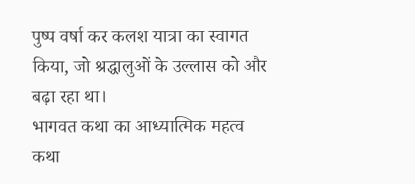पुष्प वर्षा कर कलश यात्रा का स्वागत किया, जो श्रद्धालुओं के उल्लास को और बढ़ा रहा था।
भागवत कथा का आध्यात्मिक महत्व
कथा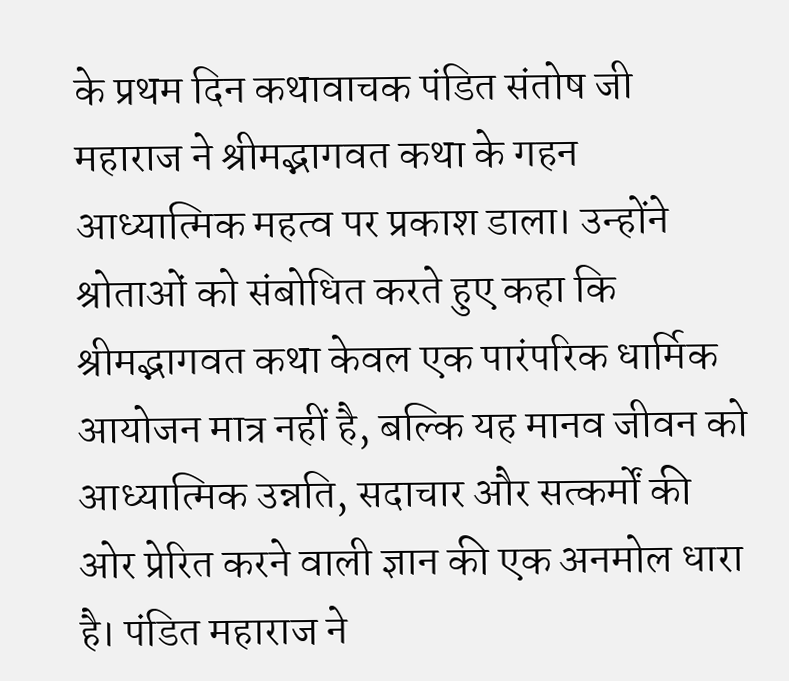के प्रथम दिन कथावाचक पंडित संतोष जी महाराज ने श्रीमद्भागवत कथा के गहन आध्यात्मिक महत्व पर प्रकाश डाला। उन्होंने श्रोताओं को संबोधित करते हुए कहा कि श्रीमद्भागवत कथा केवल एक पारंपरिक धार्मिक आयोजन मात्र नहीं है, बल्कि यह मानव जीवन को आध्यात्मिक उन्नति, सदाचार और सत्कर्मों की ओर प्रेरित करने वाली ज्ञान की एक अनमोल धारा है। पंडित महाराज ने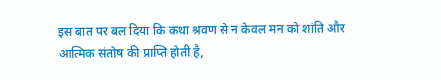इस बात पर बल दिया कि कथा श्रवण से न केवल मन को शांति और आत्मिक संतोष की प्राप्ति होती है,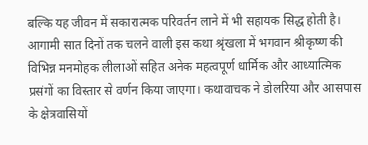बल्कि यह जीवन में सकारात्मक परिवर्तन लाने में भी सहायक सिद्ध होती है।
आगामी सात दिनों तक चलने वाली इस कथा श्रृंखला में भगवान श्रीकृष्ण की विभिन्न मनमोहक लीलाओं सहित अनेक महत्वपूर्ण धार्मिक और आध्यात्मिक प्रसंगों का विस्तार से वर्णन किया जाएगा। कथावाचक ने डोलरिया और आसपास के क्षेत्रवासियों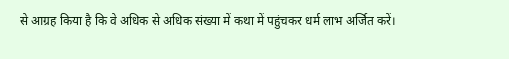से आग्रह किया है कि वे अधिक से अधिक संख्या में कथा में पहुंचकर धर्म लाभ अर्जित करें।